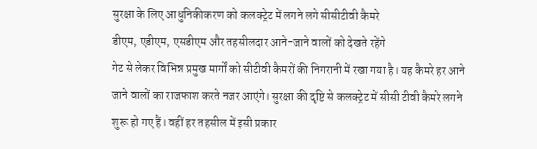सुरक्षा के लिए आधुनिकीकरण को कलक्ट्रेट में लगने लगे सीसीटीवी कैमरे
डीएम, एडीएम, एसडीएम और तहसीलदार आने-जाने वालों को देखते रहेंगे
गेट से लेकर विभिन्न प्रमुख मार्गों को सीटीवी कैमरों की निगरानी में रखा गया है। यह कैमरे हर आने जाने वालों का राजफाश करते नजर आएंगे। सुरक्षा की दृष्टि से कलक्ट्रेट में सीसी टीवी कैमरे लगने शुरू हो गए हैं। वहीं हर तहसील में इसी प्रकार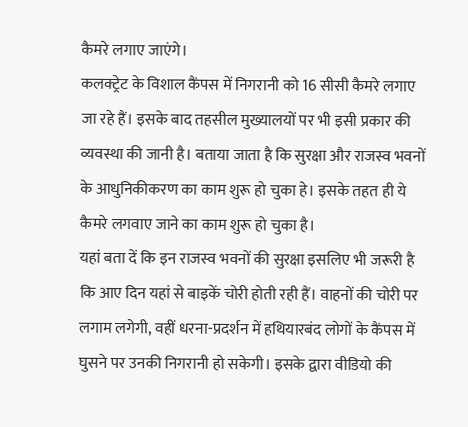कैमरे लगाए जाएंगे।
कलक्ट्रेट के विशाल कैंपस में निगरानी को 16 सीसी कैमरे लगाए जा रहे हैं। इसके बाद तहसील मुख्यालयों पर भी इसी प्रकार की व्यवस्था की जानी है। बताया जाता है कि सुरक्षा और राजस्व भवनों के आधुनिकीकरण का काम शुरू हो चुका हे। इसके तहत ही ये कैमरे लगवाए जाने का काम शुरू हो चुका है।
यहां बता दें कि इन राजस्व भवनों की सुरक्षा इसलिए भी जरूरी है कि आए दिन यहां से बाइकें चोरी होती रही हैं। वाहनों की चोरी पर लगाम लगेगी, वहीं धरना-प्रदर्शन में हथियारबंद लोगों के कैंपस में घुसने पर उनकी निगरानी हो सकेगी। इसके द्वारा वीडियो की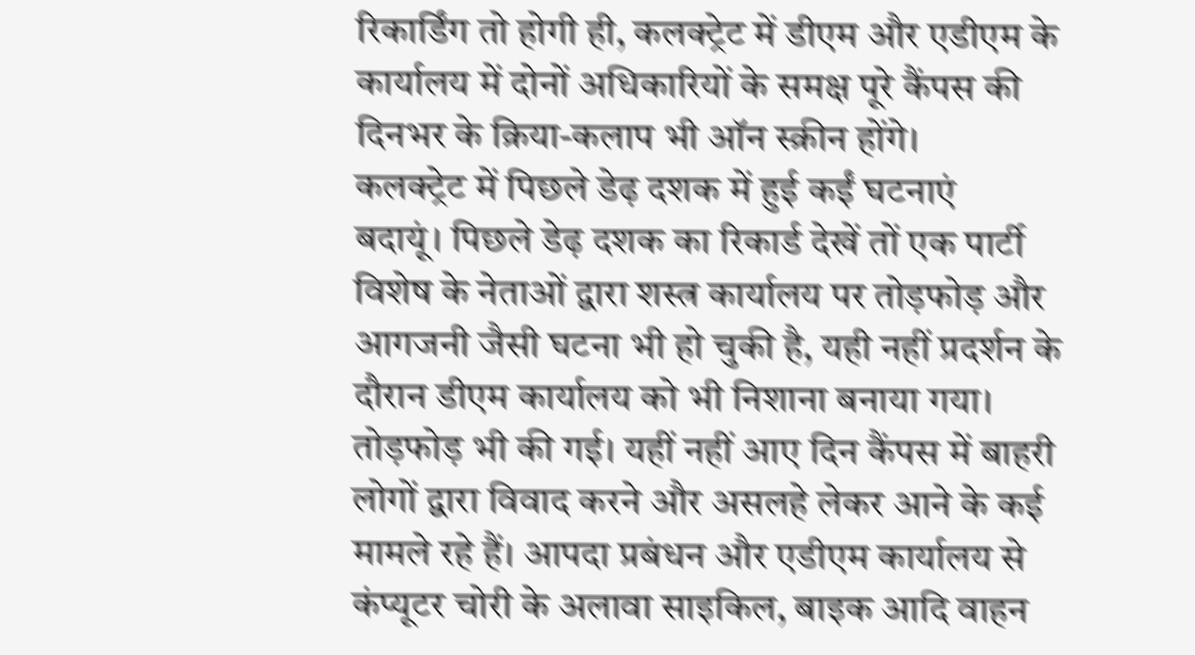रिकार्डिंग तो होगी ही, कलक्ट्रेट में डीएम और एडीएम के कार्यालय में दोनों अधिकारियों के समक्ष पूरे कैंपस की दिनभर के क्रिया-कलाप भी ऑन स्क्रीन होंगे।
कलक्ट्रेट में पिछले डेढ़ दशक में हुई कईं घटनाएं
बदायूं। पिछले डेढ़ दशक का रिकार्ड देखें तों एक पार्टी विशेष के नेताओं द्वारा शस्त्र कार्यालय पर तोड़फोड़ और आगजनी जैसी घटना भी हो चुकी है, यही नहीं प्रदर्शन के दौरान डीएम कार्यालय को भी निशाना बनाया गया। तोड़फोड़ भी की गई। यहीं नहीं आए दिन कैंपस में बाहरी लोगों द्वारा विवाद करने और असलहे लेकर आने के कई मामले रहे हैं। आपदा प्रबंधन और एडीएम कार्यालय से कंप्यूटर चोरी के अलावा साइकिल, बाइक आदि वाहन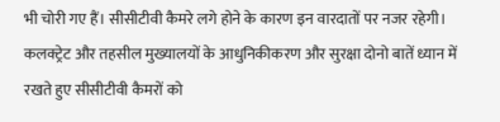भी चोरी गए हैं। सीसीटीवी कैमरे लगे होने के कारण इन वारदातों पर नजर रहेगी।
कलक्ट्रेट और तहसील मुख्यालयों के आधुनिकीकरण और सुरक्षा दोनो बातें ध्यान में रखते हुए सीसीटीवी कैमरों को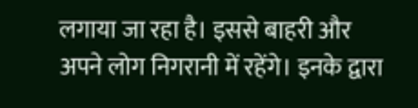लगाया जा रहा है। इससे बाहरी और अपने लोग निगरानी में रहेंगे। इनके द्वारा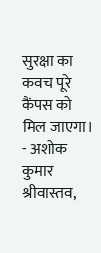सुरक्षा का कवच पूरे कैंपस को मिल जाएगा।
- अशोक कुमार श्रीवास्तव,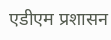एडीएम प्रशासन